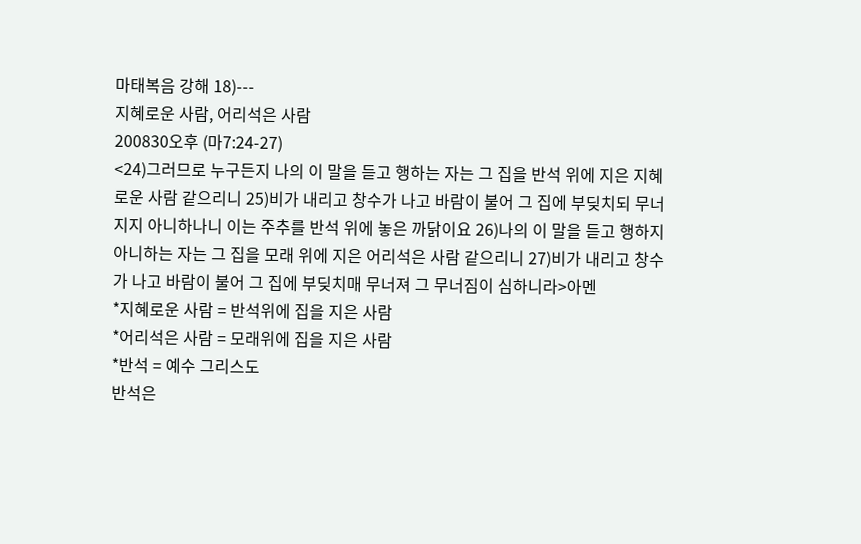마태복음 강해 18)---
지혜로운 사람, 어리석은 사람
200830오후 (마7:24-27)
<24)그러므로 누구든지 나의 이 말을 듣고 행하는 자는 그 집을 반석 위에 지은 지혜로운 사람 같으리니 25)비가 내리고 창수가 나고 바람이 불어 그 집에 부딪치되 무너지지 아니하나니 이는 주추를 반석 위에 놓은 까닭이요 26)나의 이 말을 듣고 행하지 아니하는 자는 그 집을 모래 위에 지은 어리석은 사람 같으리니 27)비가 내리고 창수가 나고 바람이 불어 그 집에 부딪치매 무너져 그 무너짐이 심하니라>아멘
*지혜로운 사람 = 반석위에 집을 지은 사람
*어리석은 사람 = 모래위에 집을 지은 사람
*반석 = 예수 그리스도
반석은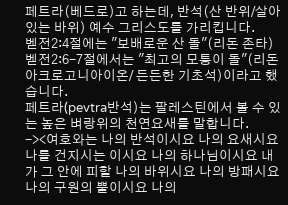페트라(베드로)고 하는데, 반석(산 반위/살아 있는 바위) 예수 그리스도를 가리킵니다.
벧전2:4절에는 "보배로운 산 돌"(리돈 존타)
벧전2:6-7절에서는 "최고의 모퉁이 돌"(리돈 아크로고니아이온/ 든든한 기초석)이라고 했습니다.
페트라(pevtra반석)는 팔레스틴에서 볼 수 있는 높은 벼랑위의 천연요새를 말합니다.
-><여호와는 나의 반석이시요 나의 요새시요 나를 건지시는 이시요 나의 하나님이시요 내가 그 안에 피할 나의 바위시요 나의 방패시요 나의 구원의 뿔이시요 나의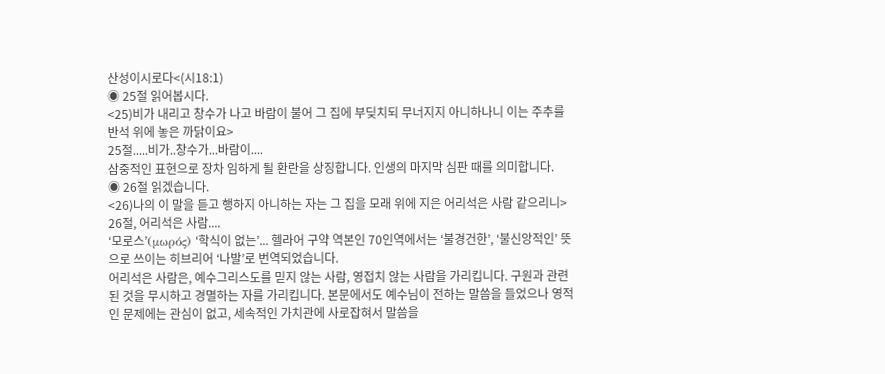산성이시로다<(시18:1)
◉ 25절 읽어봅시다.
<25)비가 내리고 창수가 나고 바람이 불어 그 집에 부딪치되 무너지지 아니하나니 이는 주추를 반석 위에 놓은 까닭이요>
25절.....비가..창수가...바람이....
삼중적인 표현으로 장차 임하게 될 환란을 상징합니다. 인생의 마지막 심판 때를 의미합니다.
◉ 26절 읽겠습니다.
<26)나의 이 말을 듣고 행하지 아니하는 자는 그 집을 모래 위에 지은 어리석은 사람 같으리니>
26절, 어리석은 사람....
‘모로스’(μωρός) ‘학식이 없는’... 헬라어 구약 역본인 70인역에서는 ‘불경건한’, ‘불신앙적인’ 뜻으로 쓰이는 히브리어 ‘나발’로 번역되었습니다.
어리석은 사람은, 예수그리스도를 믿지 않는 사람, 영접치 않는 사람을 가리킵니다. 구원과 관련된 것을 무시하고 경멸하는 자를 가리킵니다. 본문에서도 예수님이 전하는 말씀을 들었으나 영적인 문제에는 관심이 없고, 세속적인 가치관에 사로잡혀서 말씀을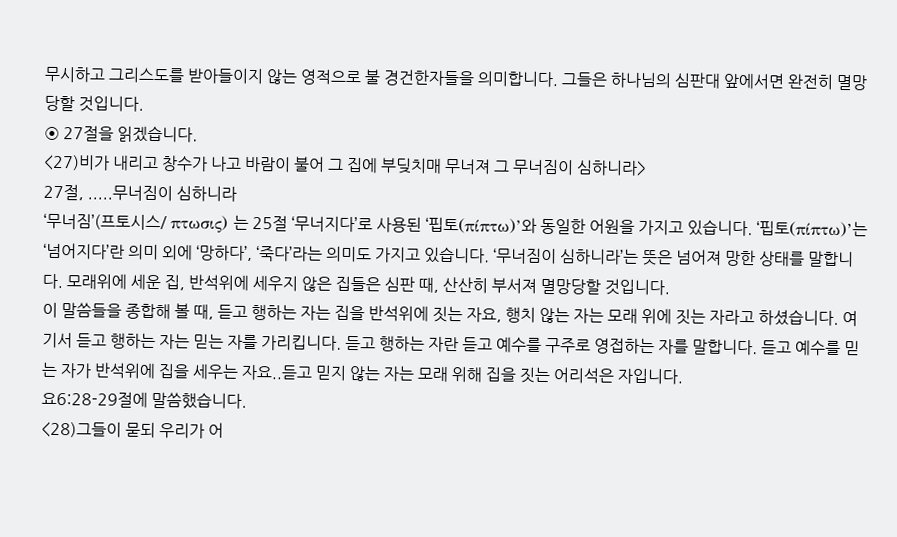무시하고 그리스도를 받아들이지 않는 영적으로 불 경건한자들을 의미합니다. 그들은 하나님의 심판대 앞에서면 완전히 멸망당할 것입니다.
◉ 27절을 읽겠습니다.
<27)비가 내리고 창수가 나고 바람이 불어 그 집에 부딪치매 무너져 그 무너짐이 심하니라>
27절, .....무너짐이 심하니라
‘무너짐’(프토시스/ πτωσις) 는 25절 ‘무너지다’로 사용된 ‘핍토(πίπτω)’와 동일한 어원을 가지고 있습니다. ‘핍토(πίπτω)’는 ‘넘어지다’란 의미 외에 ‘망하다’, ‘죽다’라는 의미도 가지고 있습니다. ‘무너짐이 심하니라’는 뜻은 넘어져 망한 상태를 말합니다. 모래위에 세운 집, 반석위에 세우지 않은 집들은 심판 때, 산산히 부서져 멸망당할 것입니다.
이 말씀들을 종합해 볼 때, 듣고 행하는 자는 집을 반석위에 짓는 자요, 행치 않는 자는 모래 위에 짓는 자라고 하셨습니다. 여기서 듣고 행하는 자는 믿는 자를 가리킵니다. 듣고 행하는 자란 듣고 예수를 구주로 영접하는 자를 말합니다. 듣고 예수를 믿는 자가 반석위에 집을 세우는 자요..듣고 믿지 않는 자는 모래 위해 집을 짓는 어리석은 자입니다.
요6:28-29절에 말씀했습니다.
<28)그들이 묻되 우리가 어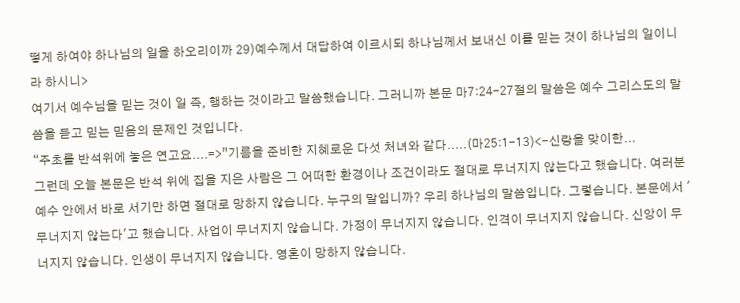떻게 하여야 하나님의 일을 하오리이까 29)예수께서 대답하여 이르시되 하나님께서 보내신 이를 믿는 것이 하나님의 일이니라 하시니>
여기서 예수님을 믿는 것이 일 즉, 행하는 것이라고 말씀했습니다. 그러니까 본문 마7:24-27절의 말씀은 예수 그리스도의 말씀을 듣고 믿는 믿음의 문제인 것입니다.
“주초를 반석위에 놓은 연고요....=>”기름을 준비한 지혜로운 다섯 처녀와 같다.....(마25:1-13)<-신랑을 맞이한...
그런데 오늘 본문은 반석 위에 집을 지은 사람은 그 어떠한 환경이나 조건이라도 절대로 무너지지 않는다고 했습니다. 여러분 예수 안에서 바로 서기만 하면 절대로 망하지 않습니다. 누구의 말입니까? 우리 하나님의 말씀입니다. 그렇습니다. 본문에서 '무너지지 않는다'고 했습니다. 사업이 무너지지 않습니다. 가정이 무너지지 않습니다. 인격이 무너지지 않습니다. 신앙이 무너지지 않습니다. 인생이 무너지지 않습니다. 영혼이 망하지 않습니다.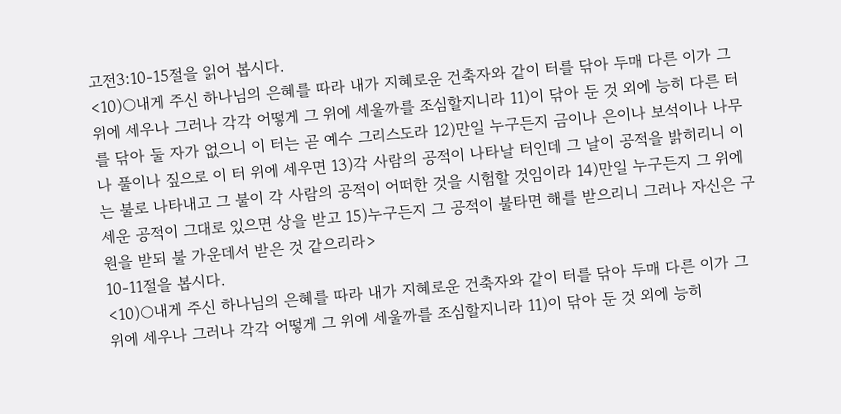고전3:10-15절을 읽어 봅시다.
<10)○내게 주신 하나님의 은혜를 따라 내가 지혜로운 건축자와 같이 터를 닦아 두매 다른 이가 그 위에 세우나 그러나 각각 어떻게 그 위에 세울까를 조심할지니라 11)이 닦아 둔 것 외에 능히 다른 터를 닦아 둘 자가 없으니 이 터는 곧 예수 그리스도라 12)만일 누구든지 금이나 은이나 보석이나 나무나 풀이나 짚으로 이 터 위에 세우면 13)각 사람의 공적이 나타날 터인데 그 날이 공적을 밝히리니 이는 불로 나타내고 그 불이 각 사람의 공적이 어떠한 것을 시험할 것임이라 14)만일 누구든지 그 위에 세운 공적이 그대로 있으면 상을 받고 15)누구든지 그 공적이 불타면 해를 받으리니 그러나 자신은 구원을 받되 불 가운데서 받은 것 같으리라>
10-11절을 봅시다.
<10)○내게 주신 하나님의 은혜를 따라 내가 지혜로운 건축자와 같이 터를 닦아 두매 다른 이가 그 위에 세우나 그러나 각각 어떻게 그 위에 세울까를 조심할지니라 11)이 닦아 둔 것 외에 능히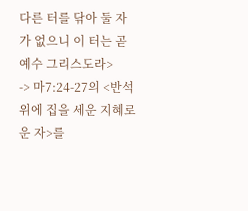다른 터를 닦아 둘 자가 없으니 이 터는 곧 예수 그리스도라>
-> 마7:24-27의 <반석위에 집을 세운 지혜로운 자>를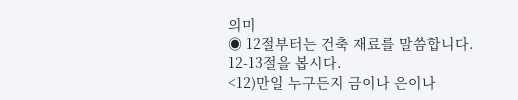의미
◉ 12절부터는 건축 재료를 말씀합니다.
12-13절을 봅시다.
<12)만일 누구든지 금이나 은이나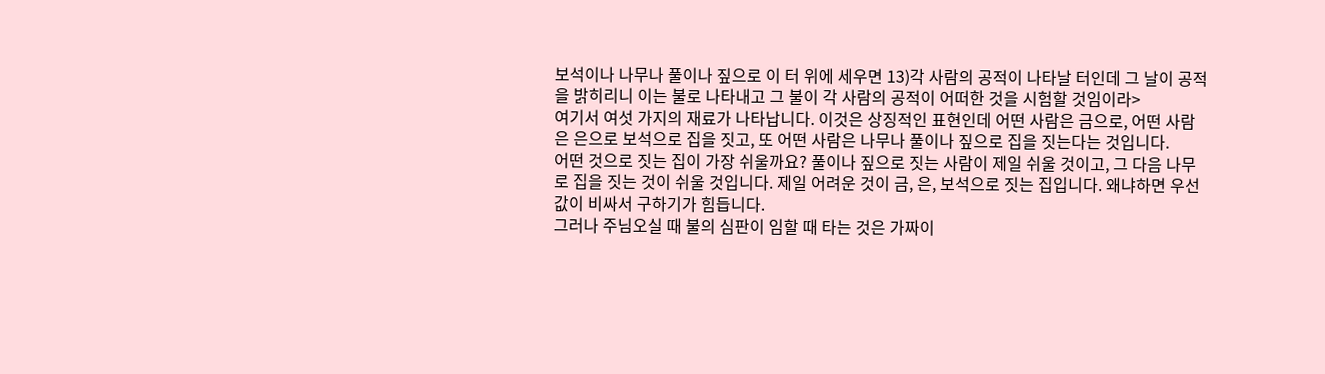보석이나 나무나 풀이나 짚으로 이 터 위에 세우면 13)각 사람의 공적이 나타날 터인데 그 날이 공적을 밝히리니 이는 불로 나타내고 그 불이 각 사람의 공적이 어떠한 것을 시험할 것임이라>
여기서 여섯 가지의 재료가 나타납니다. 이것은 상징적인 표현인데 어떤 사람은 금으로, 어떤 사람은 은으로 보석으로 집을 짓고, 또 어떤 사람은 나무나 풀이나 짚으로 집을 짓는다는 것입니다.
어떤 것으로 짓는 집이 가장 쉬울까요? 풀이나 짚으로 짓는 사람이 제일 쉬울 것이고, 그 다음 나무로 집을 짓는 것이 쉬울 것입니다. 제일 어려운 것이 금, 은, 보석으로 짓는 집입니다. 왜냐하면 우선 값이 비싸서 구하기가 힘듭니다.
그러나 주님오실 때 불의 심판이 임할 때 타는 것은 가짜이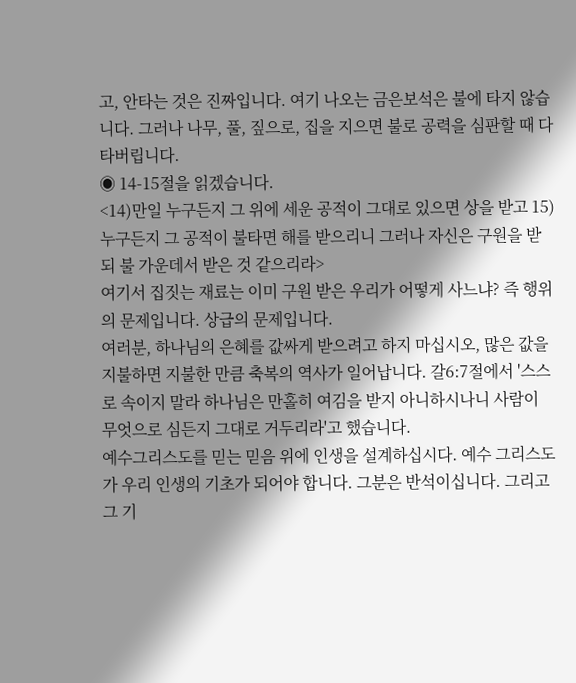고, 안타는 것은 진짜입니다. 여기 나오는 금은보석은 불에 타지 않습니다. 그러나 나무, 풀, 짚으로, 집을 지으면 불로 공력을 심판할 때 다 타버립니다.
◉ 14-15절을 읽겠습니다.
<14)만일 누구든지 그 위에 세운 공적이 그대로 있으면 상을 받고 15)누구든지 그 공적이 불타면 해를 받으리니 그러나 자신은 구원을 받되 불 가운데서 받은 것 같으리라>
여기서 집짓는 재료는 이미 구원 받은 우리가 어떻게 사느냐? 즉 행위의 문제입니다. 상급의 문제입니다.
여러분, 하나님의 은혜를 값싸게 받으려고 하지 마십시오, 많은 값을 지불하면 지불한 만큼 축복의 역사가 일어납니다. 갈6:7절에서 '스스로 속이지 말라 하나님은 만홀히 여김을 받지 아니하시나니 사람이 무엇으로 심든지 그대로 거두리라'고 했습니다.
예수그리스도를 믿는 믿음 위에 인생을 설계하십시다. 예수 그리스도가 우리 인생의 기초가 되어야 합니다. 그분은 반석이십니다. 그리고 그 기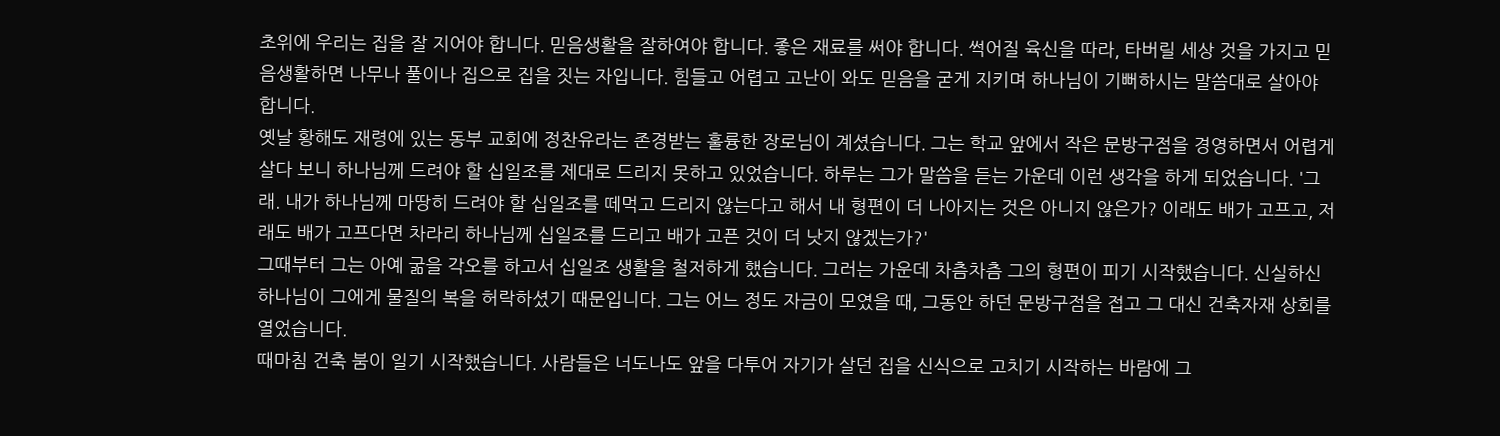초위에 우리는 집을 잘 지어야 합니다. 믿음생활을 잘하여야 합니다. 좋은 재료를 써야 합니다. 썩어질 육신을 따라, 타버릴 세상 것을 가지고 믿음생활하면 나무나 풀이나 집으로 집을 짓는 자입니다. 힘들고 어렵고 고난이 와도 믿음을 굳게 지키며 하나님이 기뻐하시는 말씀대로 살아야 합니다.
옛날 황해도 재령에 있는 동부 교회에 정찬유라는 존경받는 훌륭한 장로님이 계셨습니다. 그는 학교 앞에서 작은 문방구점을 경영하면서 어렵게 살다 보니 하나님께 드려야 할 십일조를 제대로 드리지 못하고 있었습니다. 하루는 그가 말씀을 듣는 가운데 이런 생각을 하게 되었습니다. '그래. 내가 하나님께 마땅히 드려야 할 십일조를 떼먹고 드리지 않는다고 해서 내 형편이 더 나아지는 것은 아니지 않은가? 이래도 배가 고프고, 저래도 배가 고프다면 차라리 하나님께 십일조를 드리고 배가 고픈 것이 더 낫지 않겠는가?'
그때부터 그는 아예 굶을 각오를 하고서 십일조 생활을 철저하게 했습니다. 그러는 가운데 차츰차츰 그의 형편이 피기 시작했습니다. 신실하신 하나님이 그에게 물질의 복을 허락하셨기 때문입니다. 그는 어느 정도 자금이 모였을 때, 그동안 하던 문방구점을 접고 그 대신 건축자재 상회를 열었습니다.
때마침 건축 붐이 일기 시작했습니다. 사람들은 너도나도 앞을 다투어 자기가 살던 집을 신식으로 고치기 시작하는 바람에 그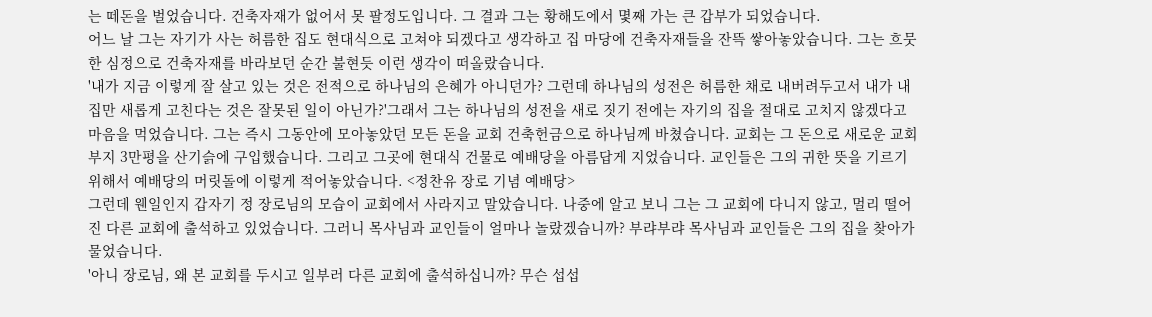는 떼돈을 벌었습니다. 건축자재가 없어서 못 팔정도입니다. 그 결과 그는 황해도에서 몇째 가는 큰 갑부가 되었습니다.
어느 날 그는 자기가 사는 허름한 집도 현대식으로 고쳐야 되겠다고 생각하고 집 마당에 건축자재들을 잔뜩 쌓아놓았습니다. 그는 흐뭇한 심정으로 건축자재를 바라보던 순간 불현듯 이런 생각이 떠올랐습니다.
'내가 지금 이렇게 잘 살고 있는 것은 전적으로 하나님의 은혜가 아니던가? 그런데 하나님의 성전은 허름한 채로 내버려두고서 내가 내 집만 새롭게 고친다는 것은 잘못된 일이 아닌가?'그래서 그는 하나님의 성전을 새로 짓기 전에는 자기의 집을 절대로 고치지 않겠다고 마음을 먹었습니다. 그는 즉시 그동안에 모아놓았던 모든 돈을 교회 건축헌금으로 하나님께 바쳤습니다. 교회는 그 돈으로 새로운 교회부지 3만평을 산기슭에 구입했습니다. 그리고 그곳에 현대식 건물로 예배당을 아름답게 지었습니다. 교인들은 그의 귀한 뜻을 기르기 위해서 예배당의 머릿돌에 이렇게 적어놓았습니다. <정찬유 장로 기념 예배당>
그런데 웬일인지 갑자기 정 장로님의 모습이 교회에서 사라지고 말았습니다. 나중에 알고 보니 그는 그 교회에 다니지 않고, 멀리 떨어진 다른 교회에 출석하고 있었습니다. 그러니 목사님과 교인들이 얼마나 놀랐겠습니까? 부랴부랴 목사님과 교인들은 그의 집을 찾아가 물었습니다.
'아니 장로님, 왜 본 교회를 두시고 일부러 다른 교회에 출석하십니까? 무슨 섭섭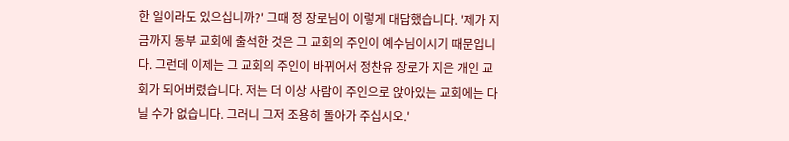한 일이라도 있으십니까?' 그때 정 장로님이 이렇게 대답했습니다. '제가 지금까지 동부 교회에 출석한 것은 그 교회의 주인이 예수님이시기 때문입니다. 그런데 이제는 그 교회의 주인이 바뀌어서 정찬유 장로가 지은 개인 교회가 되어버렸습니다. 저는 더 이상 사람이 주인으로 앉아있는 교회에는 다닐 수가 없습니다. 그러니 그저 조용히 돌아가 주십시오.'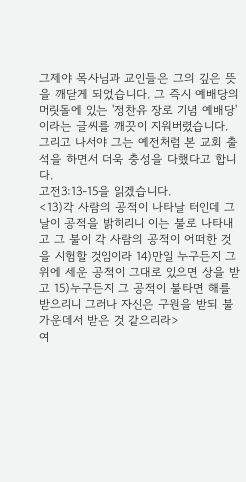그제야 목사님과 교인들은 그의 깊은 뜻을 깨닫게 되었습니다. 그 즉시 예배당의 머릿돌에 있는 '정찬유 장로 기념 예배당'이라는 글씨를 깨끗이 지워버렸습니다. 그리고 나서야 그는 예전처럼 본 교회 출석을 하면서 더욱 충성을 다했다고 합니다.
고전3:13-15을 읽겠습니다.
<13)각 사람의 공적이 나타날 터인데 그 날이 공적을 밝히리니 이는 불로 나타내고 그 불이 각 사람의 공적이 어떠한 것을 시험할 것임이라 14)만일 누구든지 그 위에 세운 공적이 그대로 있으면 상을 받고 15)누구든지 그 공적이 불타면 해를 받으리니 그러나 자신은 구원을 받되 불 가운데서 받은 것 같으리라>
여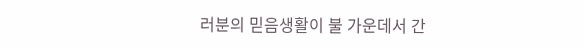러분의 믿음생활이 불 가운데서 간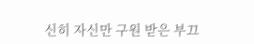신히 자신만 구원 받은 부끄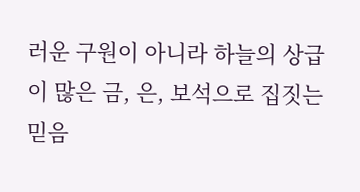러운 구원이 아니라 하늘의 상급이 많은 금, 은, 보석으로 집짓는 믿음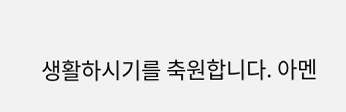생활하시기를 축원합니다. 아멘